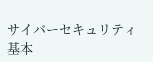サイバーセキュリティ基本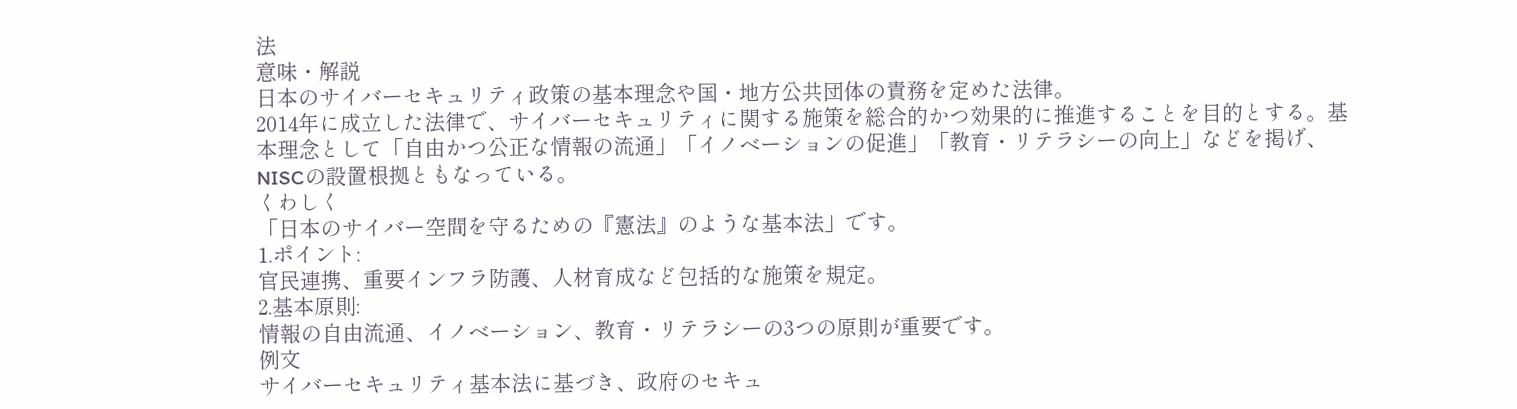法
意味・解説
日本のサイバーセキュリティ政策の基本理念や国・地方公共団体の責務を定めた法律。
2014年に成立した法律で、サイバーセキュリティに関する施策を総合的かつ効果的に推進することを目的とする。基本理念として「自由かつ公正な情報の流通」「イノベーションの促進」「教育・リテラシーの向上」などを掲げ、NISCの設置根拠ともなっている。
くわしく
「日本のサイバー空間を守るための『憲法』のような基本法」です。
1.ポイント:
官民連携、重要インフラ防護、人材育成など包括的な施策を規定。
2.基本原則:
情報の自由流通、イノベーション、教育・リテラシーの3つの原則が重要です。
例文
サイバーセキュリティ基本法に基づき、政府のセキュ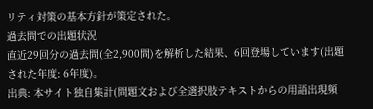リティ対策の基本方針が策定された。
過去問での出題状況
直近29回分の過去問(全2,900問)を解析した結果、6回登場しています(出題された年度: 6年度)。
出典: 本サイト独自集計(問題文および全選択肢テキストからの用語出現頻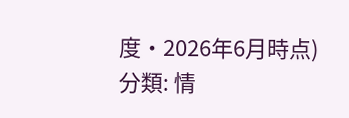度・2026年6月時点)
分類: 情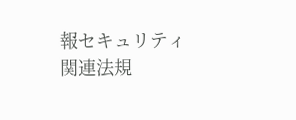報セキュリティ関連法規